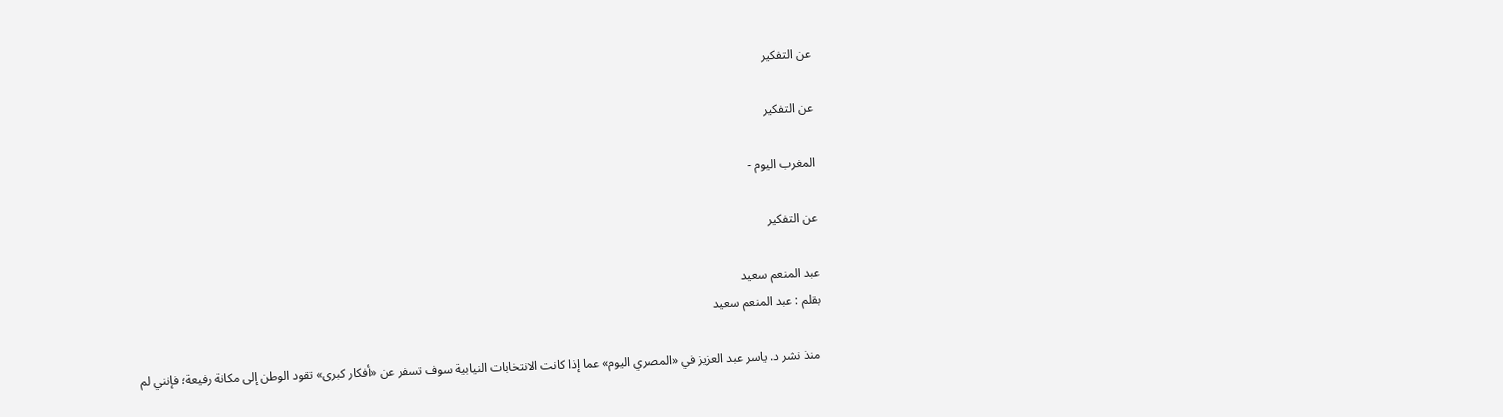عن التفكير

عن التفكير

المغرب اليوم -

عن التفكير

عبد المنعم سعيد
بقلم : عبد المنعم سعيد

 منذ نشر د. ياسر عبد العزيز في «المصري اليوم» عما إذا كانت الانتخابات النيابية سوف تسفر عن «أفكار كبرى» تقود الوطن إلى مكانة رفيعة؛ فإنني لم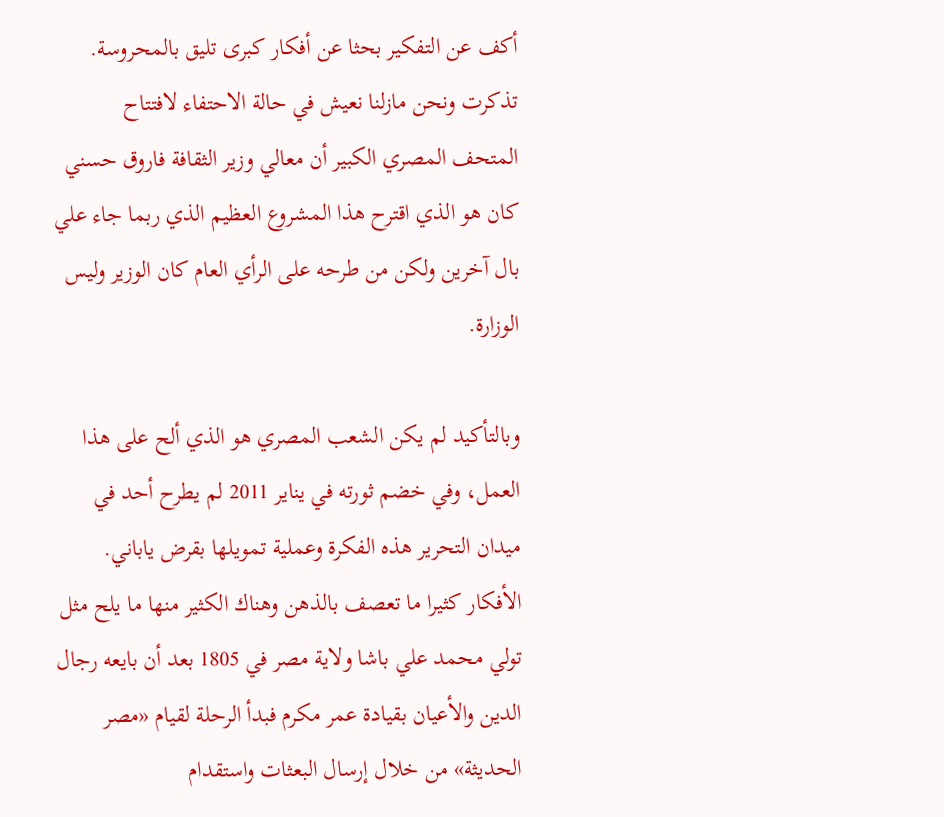أكف عن التفكير بحثا عن أفكار كبرى تليق بالمحروسة. تذكرت ونحن مازلنا نعيش في حالة الاحتفاء لافتتاح المتحف المصري الكبير أن معالي وزير الثقافة فاروق حسني كان هو الذي اقترح هذا المشروع العظيم الذي ربما جاء علي بال آخرين ولكن من طرحه على الرأي العام كان الوزير وليس الوزارة.

وبالتأكيد لم يكن الشعب المصري هو الذي ألح على هذا العمل، وفي خضم ثورته في يناير 2011 لم يطرح أحد في ميدان التحرير هذه الفكرة وعملية تمويلها بقرض ياباني. الأفكار كثيرا ما تعصف بالذهن وهناك الكثير منها ما يلح مثل تولي محمد علي باشا ولاية مصر في 1805 بعد أن بايعه رجال الدين والأعيان بقيادة عمر مكرم فبدأ الرحلة لقيام «مصر الحديثة» من خلال إرسال البعثات واستقدام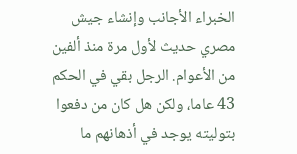الخبراء الأجانب وإنشاء جيش مصري حديث لأول مرة منذ ألفين من الأعوام. الرجل بقي في الحكم 43 عاما، ولكن هل كان من دفعوا بتوليته يوجد في أذهانهم ما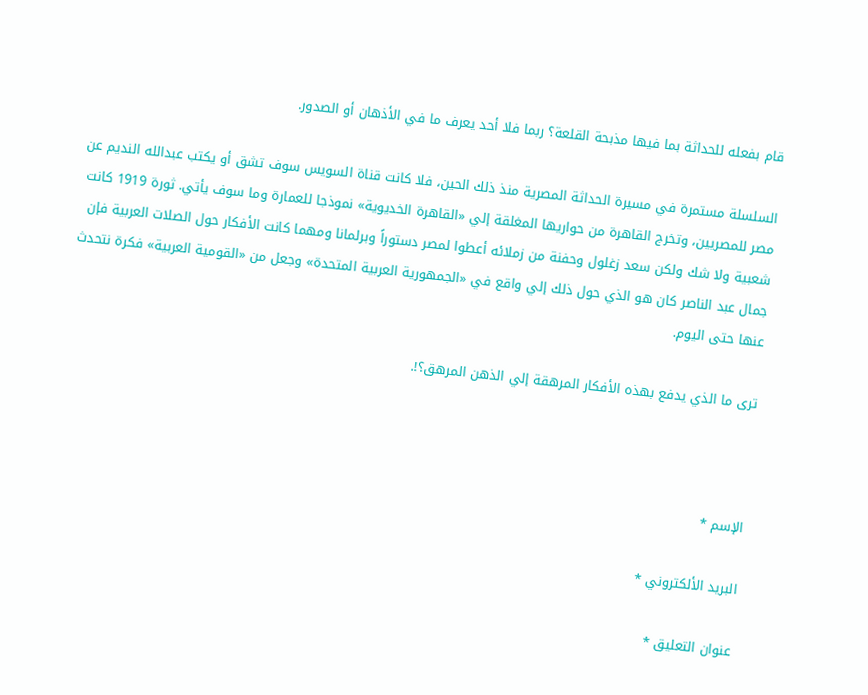قام بفعله للحداثة بما فيها مذبحة القلعة؟ ربما فلا أحد يعرف ما في الأذهان أو الصدور.

السلسلة مستمرة في مسيرة الحداثة المصرية منذ ذلك الحين، فلا كانت قناة السويس سوف تشق أو يكتب عبدالله النديم عن مصر للمصريين، وتخرج القاهرة من حواريها المغلقة إلي «القاهرة الخديوية» نموذجا للعمارة وما سوف يأتي. ثورة 1919 كانت شعبية ولا شك ولكن سعد زغلول وحفنة من زملائه أعطوا لمصر دستوراً وبرلمانا ومهما كانت الأفكار حول الصلات العربية فإن جمال عبد الناصر كان هو الذي حول ذلك إلي واقع في «الجمهورية العربية المتحدة» وجعل من «القومية العربية» فكرة نتحدث عنها حتى اليوم.

ترى ما الذي يدفع بهذه الأفكار المرهقة إلي الذهن المرهق؟!.



الإسم *

البريد الألكتروني *

عنوان التعليق *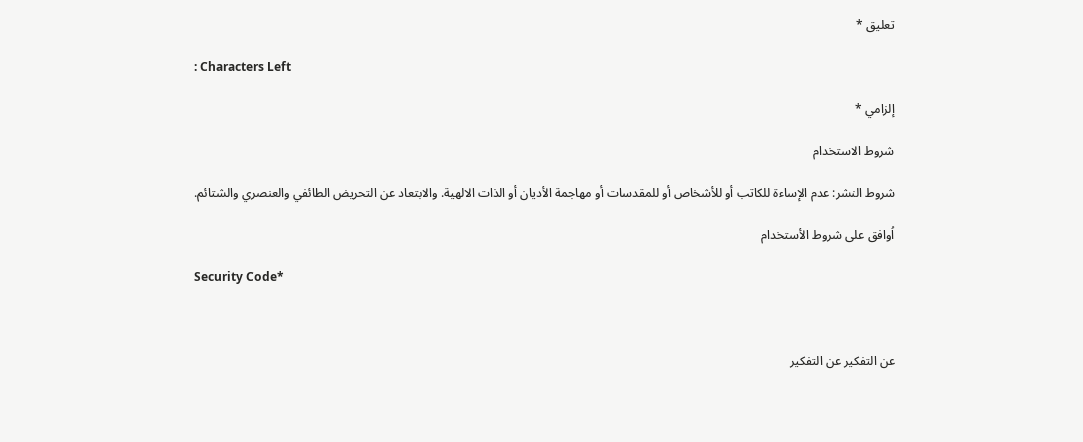تعليق *

: Characters Left

إلزامي *

شروط الاستخدام

شروط النشر: عدم الإساءة للكاتب أو للأشخاص أو للمقدسات أو مهاجمة الأديان أو الذات الالهية. والابتعاد عن التحريض الطائفي والعنصري والشتائم.

اُوافق على شروط الأستخدام

Security Code*



عن التفكير عن التفكير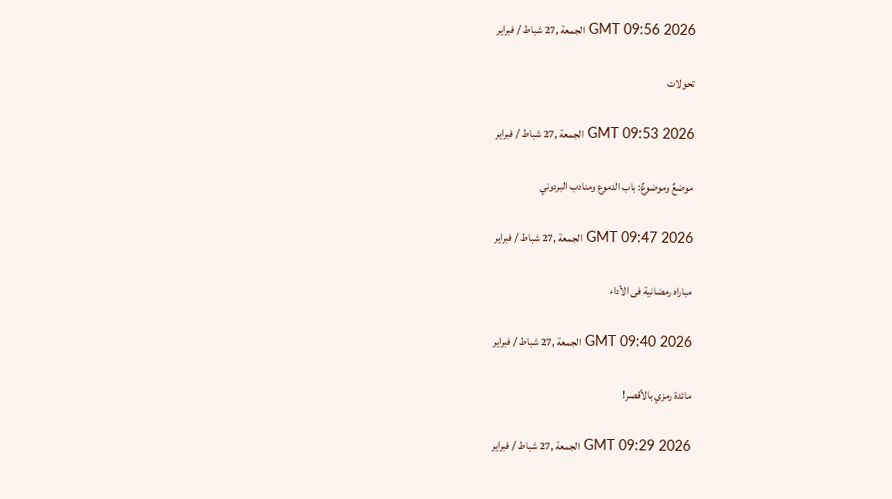GMT 09:56 2026 الجمعة ,27 شباط / فبراير

تحولات

GMT 09:53 2026 الجمعة ,27 شباط / فبراير

موضعٌ وموضوعٌ: باب الدموع ومنادب البردوني

GMT 09:47 2026 الجمعة ,27 شباط / فبراير

مباراه رمضانية فى الأداء

GMT 09:40 2026 الجمعة ,27 شباط / فبراير

مائدة رمزي بالأقصر!

GMT 09:29 2026 الجمعة ,27 شباط / فبراير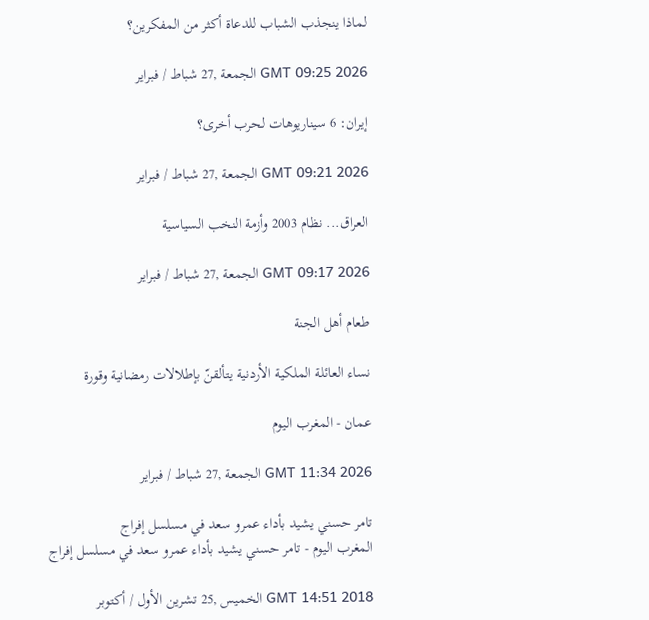لماذا ينجذب الشباب للدعاة أكثر من المفكرين؟

GMT 09:25 2026 الجمعة ,27 شباط / فبراير

إيران: 6 سيناريوهات لحرب أخرى؟

GMT 09:21 2026 الجمعة ,27 شباط / فبراير

العراق... نظام 2003 وأزمة النخب السياسية

GMT 09:17 2026 الجمعة ,27 شباط / فبراير

طعام أهل الجنة

نساء العائلة الملكية الأردنية يتألقنّ بإطلالات رمضانية وقورة

عمان - المغرب اليوم

GMT 11:34 2026 الجمعة ,27 شباط / فبراير

تامر حسني يشيد بأداء عمرو سعد في مسلسل إفراج
المغرب اليوم - تامر حسني يشيد بأداء عمرو سعد في مسلسل إفراج

GMT 14:51 2018 الخميس ,25 تشرين الأول / أكتوبر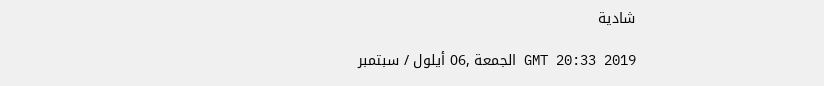شادية

GMT 20:33 2019 الجمعة ,06 أيلول / سبتمبر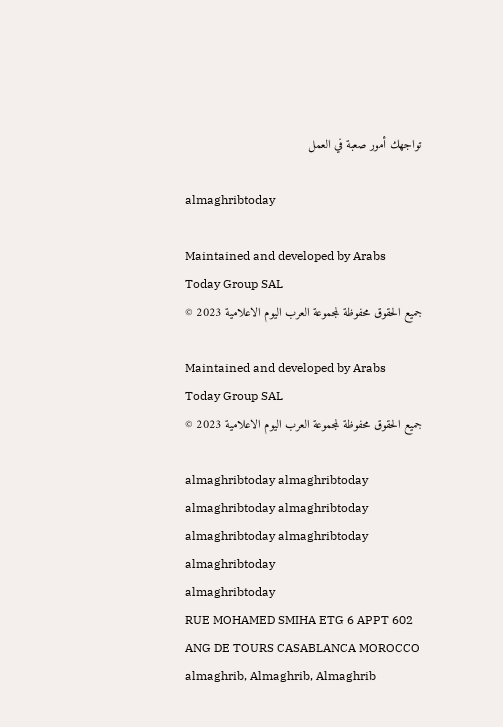تواجهك أمور صعبة في العمل

almaghribtoday

Maintained and developed by Arabs Today Group SAL
جميع الحقوق محفوظة لمجموعة العرب اليوم الاعلامية 2023 ©

Maintained and developed by Arabs Today Group SAL
جميع الحقوق محفوظة لمجموعة العرب اليوم الاعلامية 2023 ©

almaghribtoday almaghribtoday almaghribtoday almaghribtoday
almaghribtoday almaghribtoday almaghribtoday
almaghribtoday
RUE MOHAMED SMIHA ETG 6 APPT 602 ANG DE TOURS CASABLANCA MOROCCO
almaghrib, Almaghrib, Almaghrib